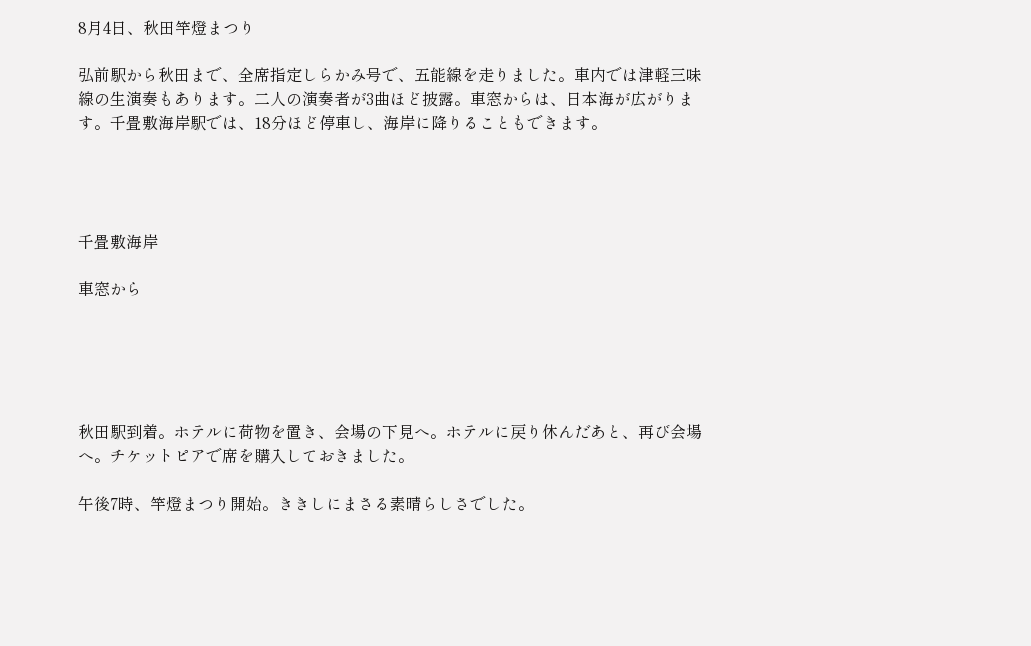8月4日、秋田竿燈まつり

弘前駅から秋田まで、全席指定しらかみ号で、五能線を走りました。車内では津軽三味線の生演奏もあります。二人の演奏者が3曲ほど披露。車窓からは、日本海が広がります。千畳敷海岸駅では、18分ほど停車し、海岸に降りることもできます。




千畳敷海岸

車窓から





秋田駅到着。ホテルに荷物を置き、会場の下見へ。ホテルに戻り休んだあと、再び会場へ。チケットピアで席を購入しておきました。

午後7時、竿燈まつり開始。ききしにまさる素晴らしさでした。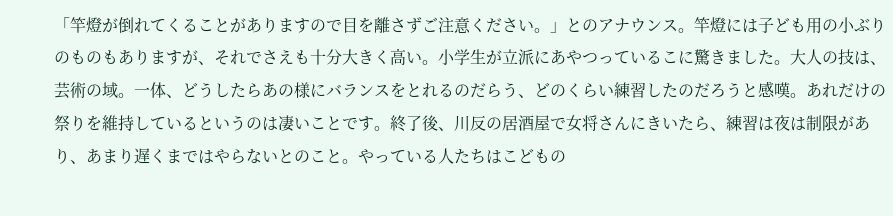「竿燈が倒れてくることがありますので目を離さずご注意ください。」とのアナウンス。竿燈には子ども用の小ぶりのものもありますが、それでさえも十分大きく高い。小学生が立派にあやつっているこに驚きました。大人の技は、芸術の域。一体、どうしたらあの様にバランスをとれるのだらう、どのくらい練習したのだろうと感嘆。あれだけの祭りを維持しているというのは凄いことです。終了後、川反の居酒屋で女将さんにきいたら、練習は夜は制限があり、あまり遅くまではやらないとのこと。やっている人たちはこどもの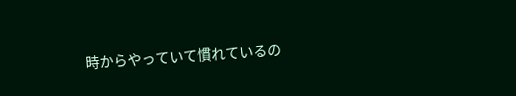時からやっていて慣れているの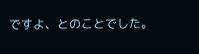ですよ、とのことでした。